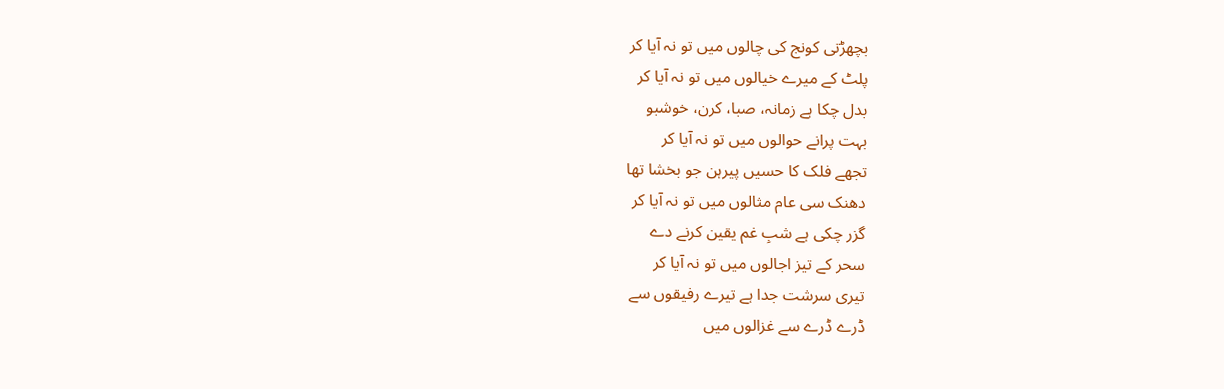بچھڑتی کونج کی چالوں میں تو نہ آیا کر
پلٹ کے میرے خیالوں میں تو نہ آیا کر
بدل چکا ہے زمانہ، صبا، کرن، خوشبو
بہت پرانے حوالوں میں تو نہ آیا کر
تجھے فلک کا حسیں پیرہن جو بخشا تھا
دھنک سی عام مثالوں میں تو نہ آیا کر
گزر چکی ہے شبِ غم یقین کرنے دے
سحر کے تیز اجالوں میں تو نہ آیا کر
تیری سرشت جدا ہے تیرے رفیقوں سے
ڈرے ڈرے سے غزالوں میں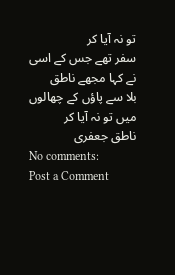تو نہ آیا کر
سفر تھے جس کے اسی نے کہا مجھے ناطق
بلا سے پاؤں کے چھالوں میں تو نہ آیا کر
ناطق جعفری
No comments:
Post a Comment